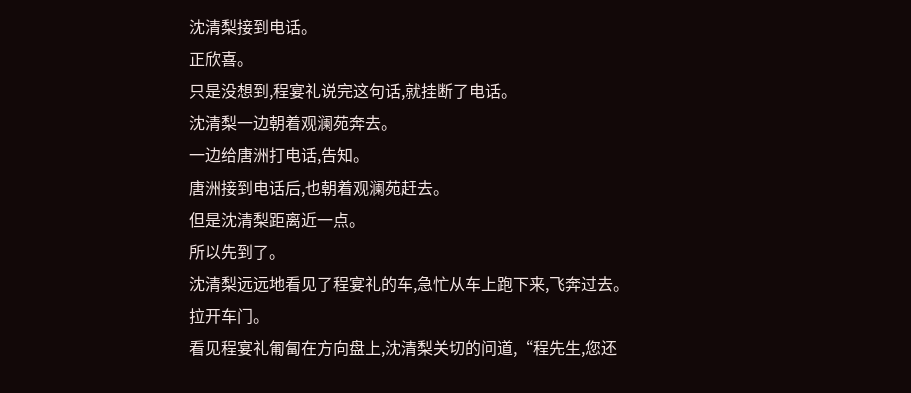沈清梨接到电话。
正欣喜。
只是没想到,程宴礼说完这句话,就挂断了电话。
沈清梨一边朝着观澜苑奔去。
一边给唐洲打电话,告知。
唐洲接到电话后,也朝着观澜苑赶去。
但是沈清梨距离近一点。
所以先到了。
沈清梨远远地看见了程宴礼的车,急忙从车上跑下来,飞奔过去。
拉开车门。
看见程宴礼匍匐在方向盘上,沈清梨关切的问道,“程先生,您还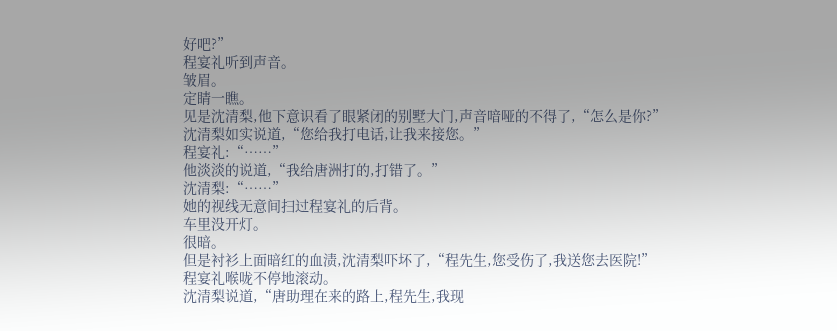好吧?”
程宴礼听到声音。
皱眉。
定睛一瞧。
见是沈清梨,他下意识看了眼紧闭的别墅大门,声音喑哑的不得了,“怎么是你?”
沈清梨如实说道,“您给我打电话,让我来接您。”
程宴礼:“……”
他淡淡的说道,“我给唐洲打的,打错了。”
沈清梨:“……”
她的视线无意间扫过程宴礼的后背。
车里没开灯。
很暗。
但是衬衫上面暗红的血渍,沈清梨吓坏了,“程先生,您受伤了,我送您去医院!”
程宴礼喉咙不停地滚动。
沈清梨说道,“唐助理在来的路上,程先生,我现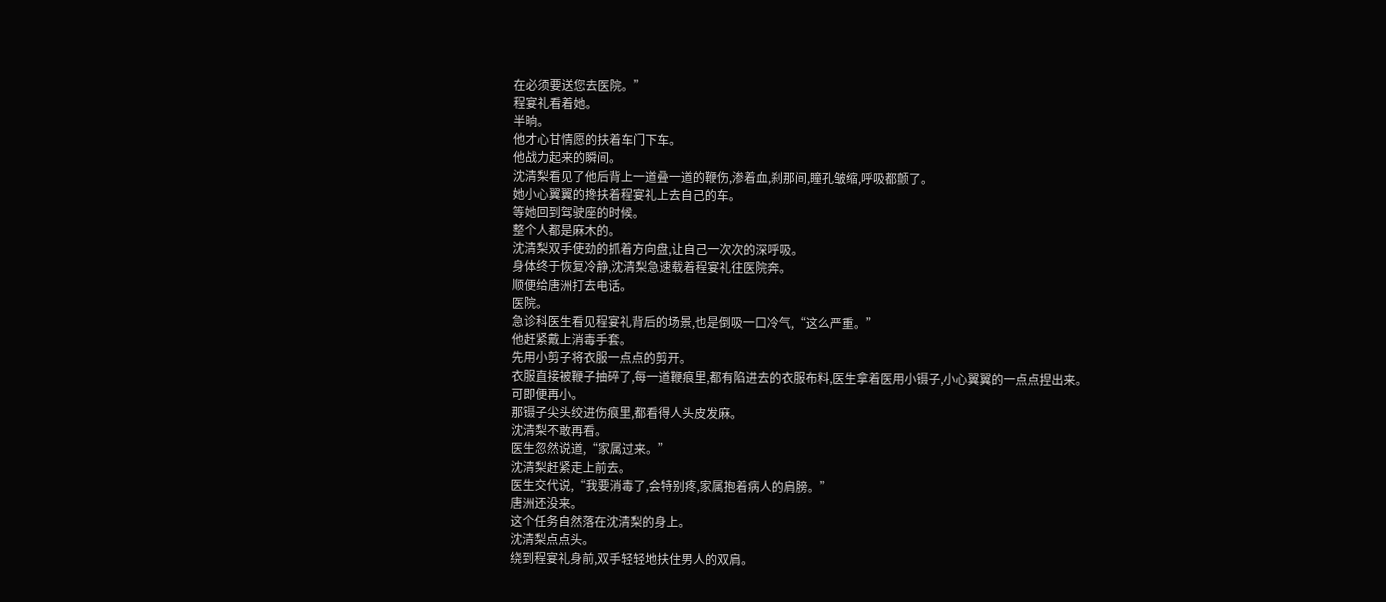在必须要送您去医院。”
程宴礼看着她。
半晌。
他才心甘情愿的扶着车门下车。
他战力起来的瞬间。
沈清梨看见了他后背上一道叠一道的鞭伤,渗着血,刹那间,瞳孔皱缩,呼吸都颤了。
她小心翼翼的搀扶着程宴礼上去自己的车。
等她回到驾驶座的时候。
整个人都是麻木的。
沈清梨双手使劲的抓着方向盘,让自己一次次的深呼吸。
身体终于恢复冷静,沈清梨急速载着程宴礼往医院奔。
顺便给唐洲打去电话。
医院。
急诊科医生看见程宴礼背后的场景,也是倒吸一口冷气,“这么严重。”
他赶紧戴上消毒手套。
先用小剪子将衣服一点点的剪开。
衣服直接被鞭子抽碎了,每一道鞭痕里,都有陷进去的衣服布料,医生拿着医用小镊子,小心翼翼的一点点捏出来。
可即便再小。
那镊子尖头绞进伤痕里,都看得人头皮发麻。
沈清梨不敢再看。
医生忽然说道,“家属过来。”
沈清梨赶紧走上前去。
医生交代说,“我要消毒了,会特别疼,家属抱着病人的肩膀。”
唐洲还没来。
这个任务自然落在沈清梨的身上。
沈清梨点点头。
绕到程宴礼身前,双手轻轻地扶住男人的双肩。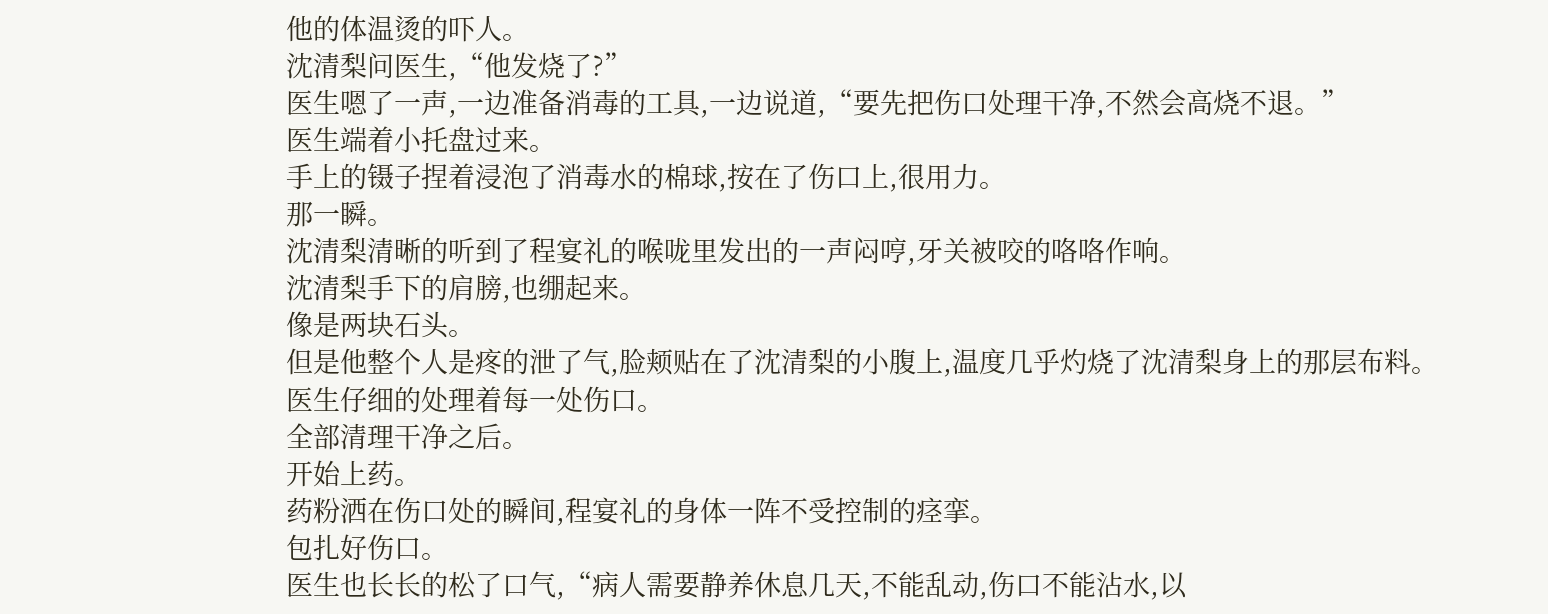他的体温烫的吓人。
沈清梨问医生,“他发烧了?”
医生嗯了一声,一边准备消毒的工具,一边说道,“要先把伤口处理干净,不然会高烧不退。”
医生端着小托盘过来。
手上的镊子捏着浸泡了消毒水的棉球,按在了伤口上,很用力。
那一瞬。
沈清梨清晰的听到了程宴礼的喉咙里发出的一声闷哼,牙关被咬的咯咯作响。
沈清梨手下的肩膀,也绷起来。
像是两块石头。
但是他整个人是疼的泄了气,脸颊贴在了沈清梨的小腹上,温度几乎灼烧了沈清梨身上的那层布料。
医生仔细的处理着每一处伤口。
全部清理干净之后。
开始上药。
药粉洒在伤口处的瞬间,程宴礼的身体一阵不受控制的痉挛。
包扎好伤口。
医生也长长的松了口气,“病人需要静养休息几天,不能乱动,伤口不能沾水,以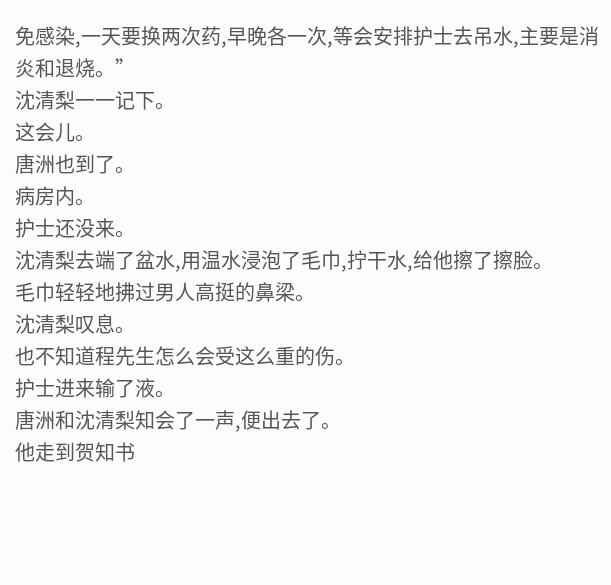免感染,一天要换两次药,早晚各一次,等会安排护士去吊水,主要是消炎和退烧。”
沈清梨一一记下。
这会儿。
唐洲也到了。
病房内。
护士还没来。
沈清梨去端了盆水,用温水浸泡了毛巾,拧干水,给他擦了擦脸。
毛巾轻轻地拂过男人高挺的鼻梁。
沈清梨叹息。
也不知道程先生怎么会受这么重的伤。
护士进来输了液。
唐洲和沈清梨知会了一声,便出去了。
他走到贺知书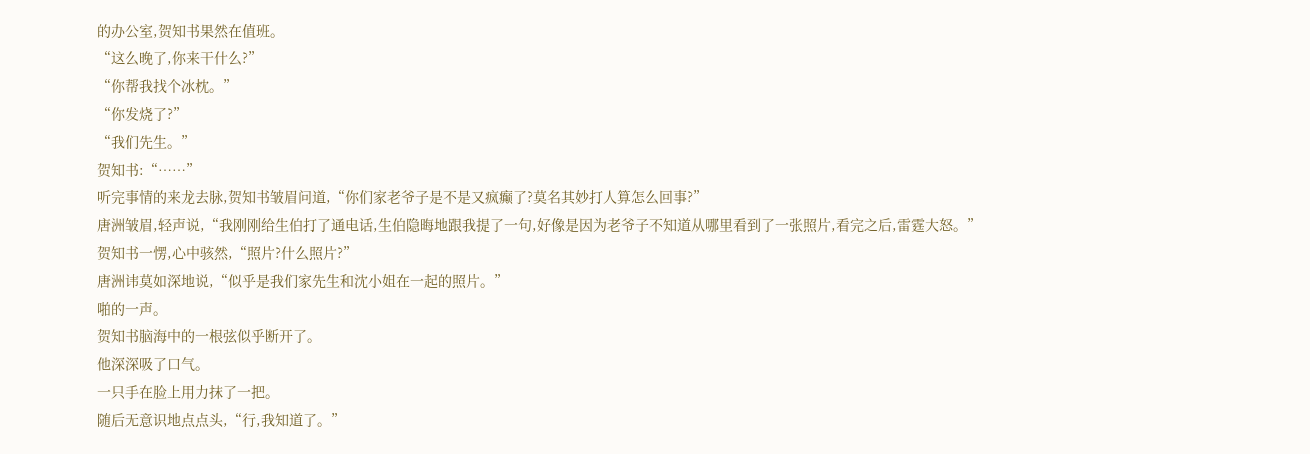的办公室,贺知书果然在值班。
“这么晚了,你来干什么?”
“你帮我找个冰枕。”
“你发烧了?”
“我们先生。”
贺知书:“……”
听完事情的来龙去脉,贺知书皱眉问道,“你们家老爷子是不是又疯癫了?莫名其妙打人算怎么回事?”
唐洲皱眉,轻声说,“我刚刚给生伯打了通电话,生伯隐晦地跟我提了一句,好像是因为老爷子不知道从哪里看到了一张照片,看完之后,雷霆大怒。”
贺知书一愣,心中骇然,“照片?什么照片?”
唐洲讳莫如深地说,“似乎是我们家先生和沈小姐在一起的照片。”
啪的一声。
贺知书脑海中的一根弦似乎断开了。
他深深吸了口气。
一只手在脸上用力抹了一把。
随后无意识地点点头,“行,我知道了。”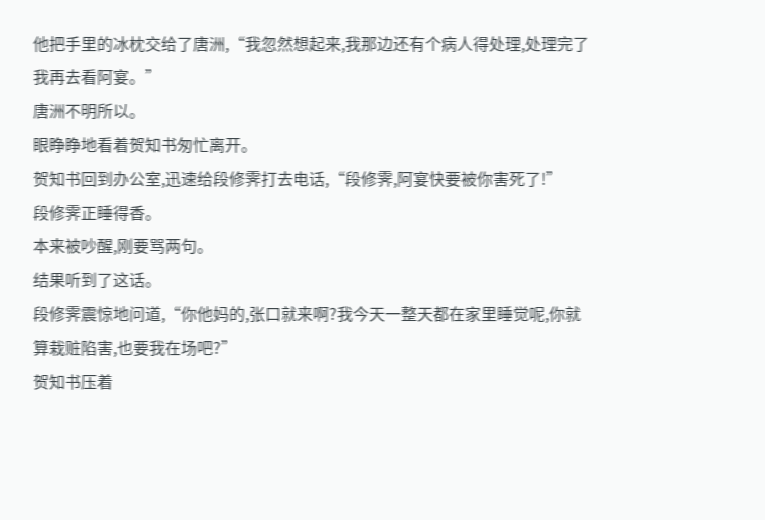他把手里的冰枕交给了唐洲,“我忽然想起来,我那边还有个病人得处理,处理完了我再去看阿宴。”
唐洲不明所以。
眼睁睁地看着贺知书匆忙离开。
贺知书回到办公室,迅速给段修霁打去电话,“段修霁,阿宴快要被你害死了!”
段修霁正睡得香。
本来被吵醒,刚要骂两句。
结果听到了这话。
段修霁震惊地问道,“你他妈的,张口就来啊?我今天一整天都在家里睡觉呢,你就算栽赃陷害,也要我在场吧?”
贺知书压着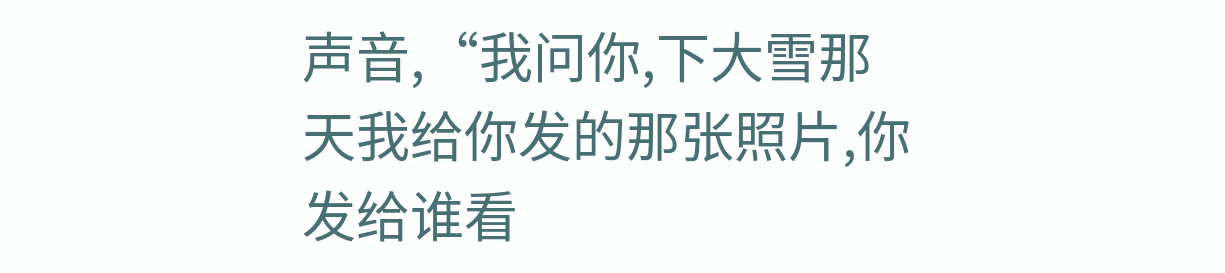声音,“我问你,下大雪那天我给你发的那张照片,你发给谁看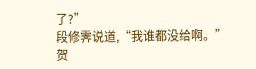了?”
段修霁说道,“我谁都没给啊。”
贺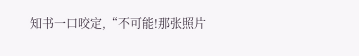知书一口咬定,“不可能!那张照片